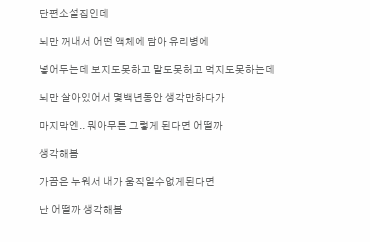단편소설집인데

뇌만 꺼내서 어떤 액체에 담아 유리병에

넣어두는데 보지도못하고 말도못허고 먹지도못하는데

뇌만 살아있어서 몇백년동안 생각만하다가

마지막엔.. 뭐아무튼 그렇게 된다면 어떨까

생각해봄

가끔은 누워서 내가 움직일수없게된다면

난 어떨까 생각해봄